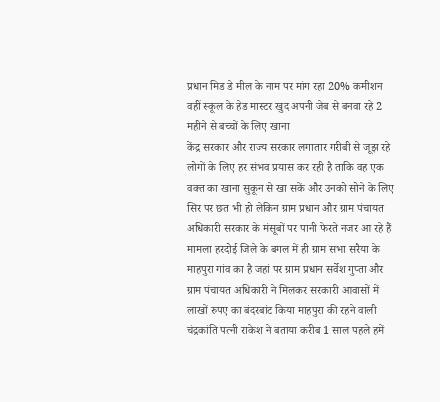प्रधान मिड डे मील के नाम पर मांग रहा 20% कमीशन वहीं स्कूल के हेड मास्टर खुद अपनी जेब से बनवा रहे 2 महीने से बच्चों के लिए खाना
केंद्र सरकार और राज्य सरकार लगातार गरीबी से जूझ रहे लोगों के लिए हर संभव प्रयास कर रही है ताकि वह एक वक्त का खाना सुकून से खा सकें और उनको सोने के लिए सिर पर छत भी हो लेकिन ग्राम प्रधान और ग्राम पंचायत अधिकारी सरकार के मंसूबों पर पानी फेरते नजर आ रहे हैं
मामला हरदोई जिले के बगल में ही ग्राम सभा सरैया के माहपुरा गांव का है जहां पर ग्राम प्रधान सर्वेश गुप्ता और ग्राम पंचायत अधिकारी ने मिलकर सरकारी आवासों में लाखों रुपए का बंदरबांट किया माहपुरा की रहने वाली चंद्रकांति पत्नी राकेश ने बताया करीब 1 साल पहले हमें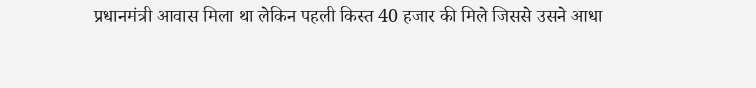प्रधानमंत्री आवास मिला था लेकिन पहली किस्त 40 हजार की मिले जिससे उसने आधा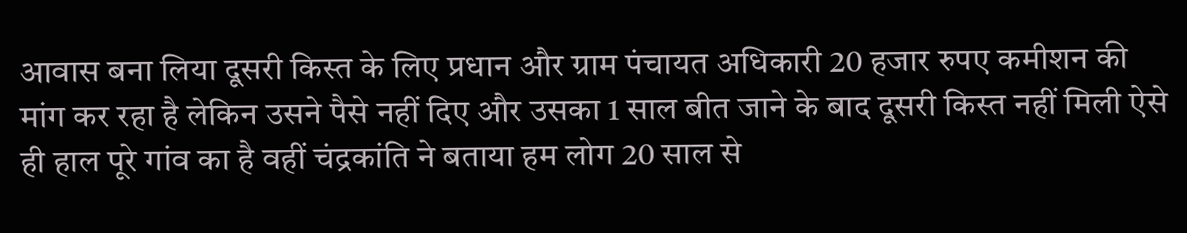आवास बना लिया दूसरी किस्त के लिए प्रधान और ग्राम पंचायत अधिकारी 20 हजार रुपए कमीशन की मांग कर रहा है लेकिन उसने पैसे नहीं दिए और उसका 1 साल बीत जाने के बाद दूसरी किस्त नहीं मिली ऐसे ही हाल पूरे गांव का है वहीं चंद्रकांति ने बताया हम लोग 20 साल से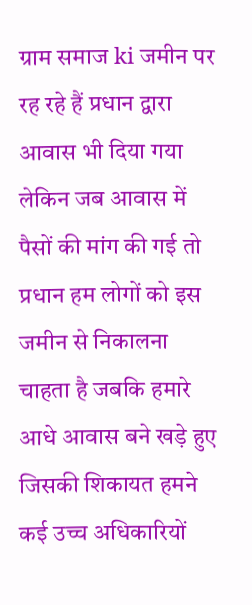ग्राम समाज ki जमीन पर रह रहे हैं प्रधान द्वारा आवास भी दिया गया लेकिन जब आवास में पैसों की मांग की गई तो प्रधान हम लोगों को इस जमीन से निकालना चाहता है जबकि हमारे आधे आवास बने खड़े हुए जिसकी शिकायत हमने कई उच्च अधिकारियों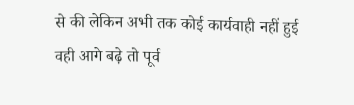से की लेकिन अभी तक कोई कार्यवाही नहीं हुई
वही आगे बढ़े तो पूर्व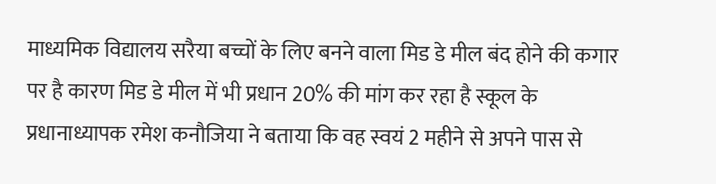माध्यमिक विद्यालय सरैया बच्चों के लिए बनने वाला मिड डे मील बंद होने की कगार पर है कारण मिड डे मील में भी प्रधान 20% की मांग कर रहा है स्कूल के प्रधानाध्यापक रमेश कनौजिया ने बताया कि वह स्वयं 2 महीने से अपने पास से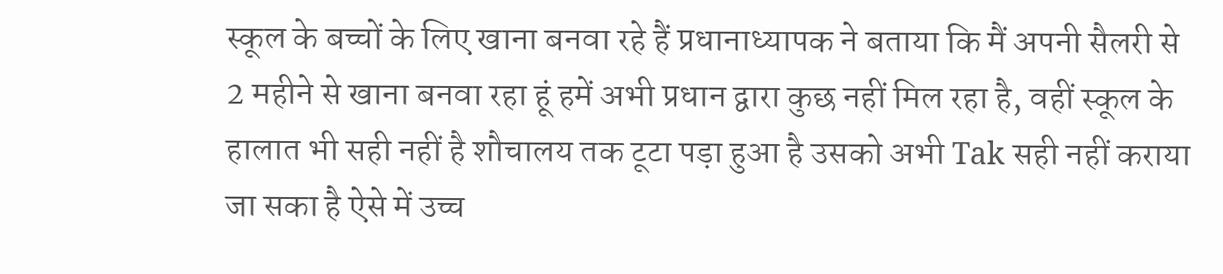स्कूल के बच्चों के लिए खाना बनवा रहे हैं प्रधानाध्यापक ने बताया कि मैं अपनी सैलरी से 2 महीने से खाना बनवा रहा हूं हमें अभी प्रधान द्वारा कुछ नहीं मिल रहा है, वहीं स्कूल के हालात भी सही नहीं है शौचालय तक टूटा पड़ा हुआ है उसको अभी Tak सही नहीं कराया जा सका है ऐसे में उच्च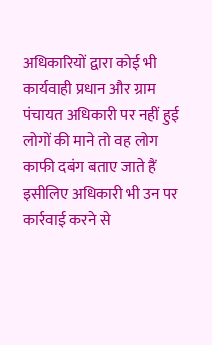अधिकारियों द्वारा कोई भी कार्यवाही प्रधान और ग्राम पंचायत अधिकारी पर नहीं हुई लोगों की माने तो वह लोग काफी दबंग बताए जाते हैं इसीलिए अधिकारी भी उन पर कार्रवाई करने से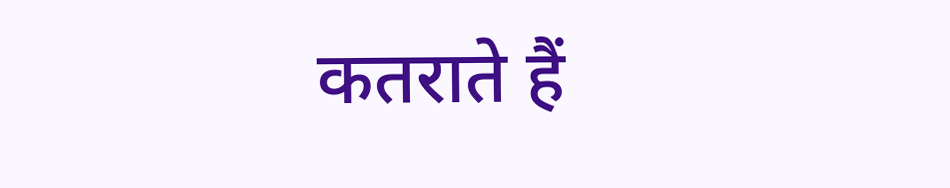कतराते हैं